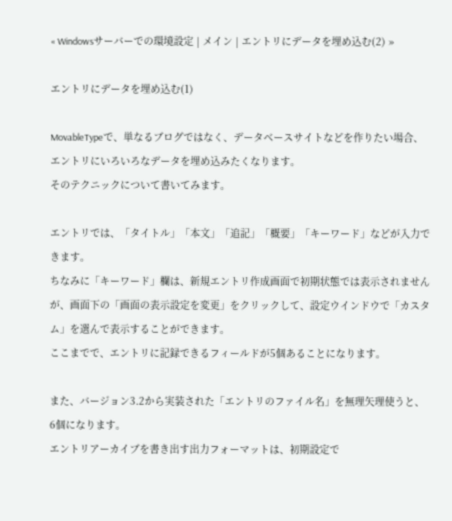« Windowsサーバーでの環境設定 | メイン | エントリにデータを埋め込む(2) »

エントリにデータを埋め込む(1)

MovableTypeで、単なるブログではなく、データベースサイトなどを作りたい場合、エントリにいろいろなデータを埋め込みたくなります。
そのテクニックについて書いてみます。

エントリでは、「タイトル」「本文」「追記」「概要」「キーワード」などが入力できます。
ちなみに「キーワード」欄は、新規エントリ作成画面で初期状態では表示されませんが、画面下の「画面の表示設定を変更」をクリックして、設定ウインドウで「カスタム」を選んで表示することができます。
ここまでで、エントリに記録できるフィールドが5個あることになります。

また、バージョン3.2から実装された「エントリのファイル名」を無理矢理使うと、6個になります。
エントリアーカイブを書き出す出力フォーマットは、初期設定で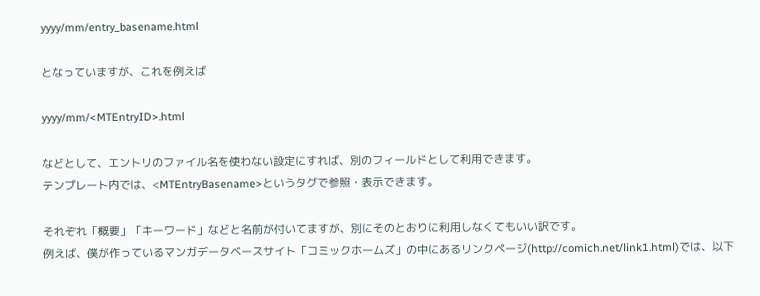yyyy/mm/entry_basename.html

となっていますが、これを例えば

yyyy/mm/<MTEntryID>.html

などとして、エントリのファイル名を使わない設定にすれば、別のフィールドとして利用できます。
テンプレート内では、<MTEntryBasename>というタグで参照・表示できます。

それぞれ「概要」「キーワード」などと名前が付いてますが、別にそのとおりに利用しなくてもいい訳です。
例えば、僕が作っているマンガデータベースサイト「コミックホームズ」の中にあるリンクページ(http://comich.net/link1.html)では、以下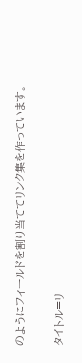のようにフィールドを割り当ててリンク集を作っています。

タイトル=リ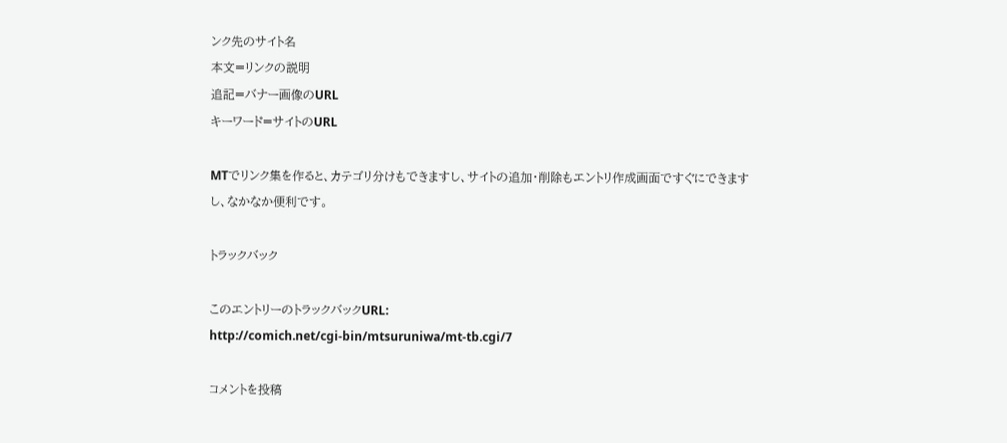ンク先のサイト名
本文=リンクの説明
追記=バナー画像のURL
キーワード=サイトのURL

MTでリンク集を作ると、カテゴリ分けもできますし、サイトの追加・削除もエントリ作成画面ですぐにできますし、なかなか便利です。

トラックバック

このエントリーのトラックバックURL:
http://comich.net/cgi-bin/mtsuruniwa/mt-tb.cgi/7

コメントを投稿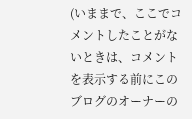(いままで、ここでコメントしたことがないときは、コメントを表示する前にこのブログのオーナーの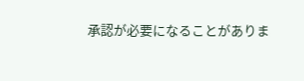承認が必要になることがありま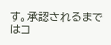す。承認されるまではコ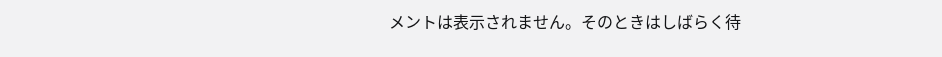メントは表示されません。そのときはしばらく待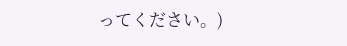ってください。)